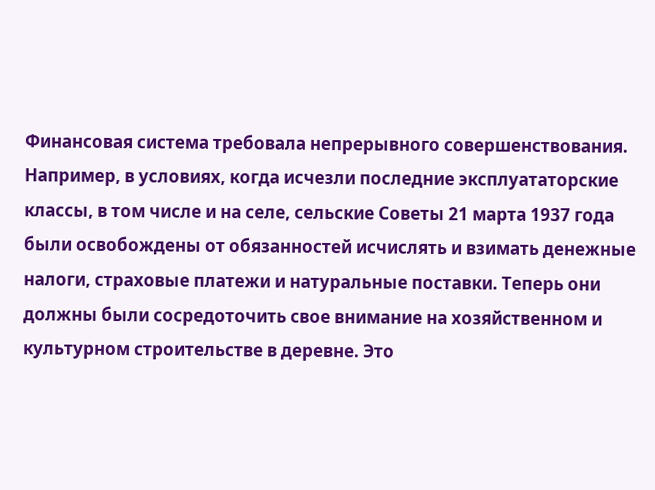Финансовая система требовала непрерывного совершенствования. Например, в условиях, когда исчезли последние эксплуататорские классы, в том числе и на селе, сельские Советы 21 марта 1937 года были освобождены от обязанностей исчислять и взимать денежные налоги, страховые платежи и натуральные поставки. Теперь они должны были сосредоточить свое внимание на хозяйственном и культурном строительстве в деревне. Это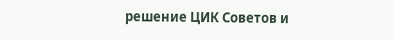решение ЦИК Советов и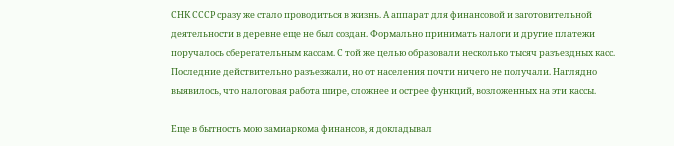СНК СССР сразу же стало проводиться в жизнь. А аппарат для финансовой и заготовительной деятельности в деревне еще не был создан. Формально принимать налоги и другие платежи поручалось сберегательным кассам. С той же целью образовали несколько тысяч разъездных касс. Последние действительно разъезжали, но от населения почти ничего не получали. Наглядно выявилось, что налоговая работа шире, сложнее и острее функций, возложенных на эти кассы.

Еще в бытность мою замиаркома финансов, я докладывал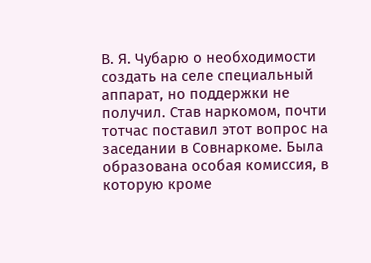В. Я. Чубарю о необходимости создать на селе специальный аппарат, но поддержки не получил. Став наркомом, почти тотчас поставил этот вопрос на заседании в Совнаркоме. Была образована особая комиссия, в которую кроме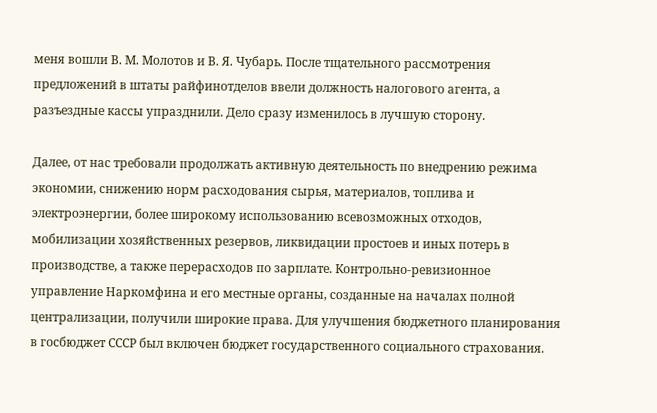меня вошли В. М. Молотов и В. Я. Чубарь. После тщательного рассмотрения предложений в штаты райфинотделов ввели должность налогового агента, а разъездные кассы упразднили. Дело сразу изменилось в лучшую сторону.

Далее, от нас требовали продолжать активную деятельность по внедрению режима экономии, снижению норм расходования сырья, материалов, топлива и электроэнергии, более широкому использованию всевозможных отходов, мобилизации хозяйственных резервов, ликвидации простоев и иных потерь в производстве, а также перерасходов по зарплате. Контрольно-ревизионное управление Наркомфина и его местные органы, созданные на началах полной централизации, получили широкие права. Для улучшения бюджетного планирования в госбюджет СССР был включен бюджет государственного социального страхования.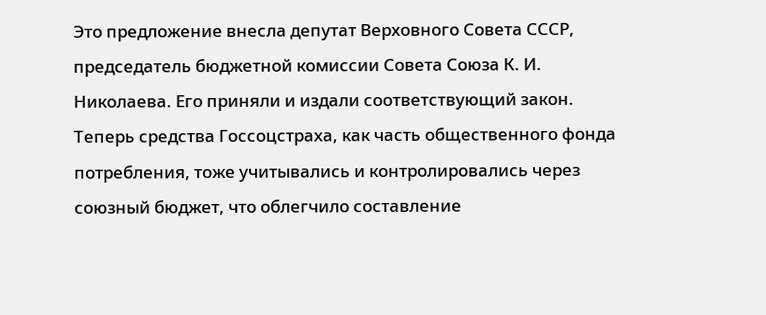Это предложение внесла депутат Верховного Совета СССР, председатель бюджетной комиссии Совета Союза К. И. Николаева. Его приняли и издали соответствующий закон. Теперь средства Госсоцстраха, как часть общественного фонда потребления, тоже учитывались и контролировались через союзный бюджет, что облегчило составление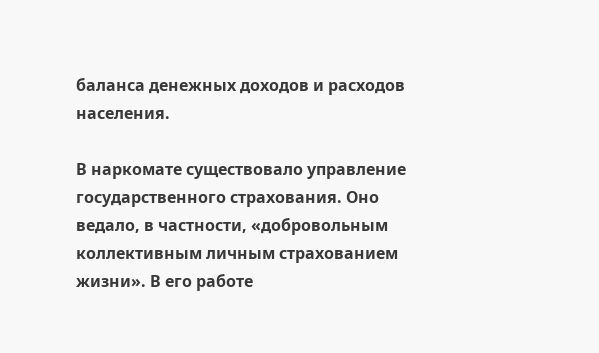баланса денежных доходов и расходов населения.

В наркомате существовало управление государственного страхования. Оно ведало, в частности, «добровольным коллективным личным страхованием жизни». В его работе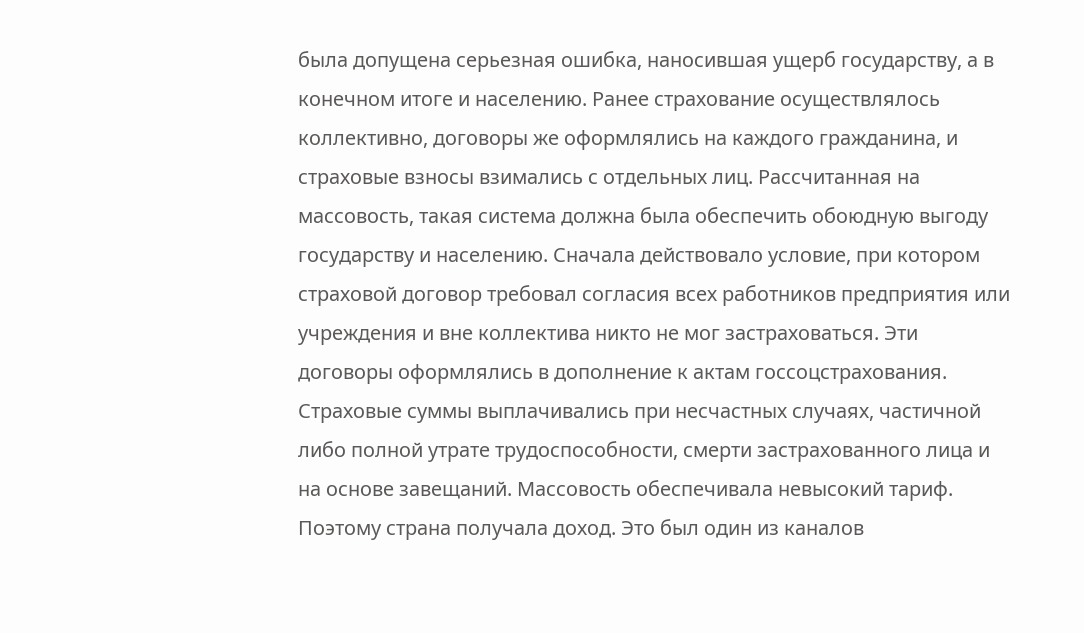была допущена серьезная ошибка, наносившая ущерб государству, а в конечном итоге и населению. Ранее страхование осуществлялось коллективно, договоры же оформлялись на каждого гражданина, и страховые взносы взимались с отдельных лиц. Рассчитанная на массовость, такая система должна была обеспечить обоюдную выгоду государству и населению. Сначала действовало условие, при котором страховой договор требовал согласия всех работников предприятия или учреждения и вне коллектива никто не мог застраховаться. Эти договоры оформлялись в дополнение к актам госсоцстрахования. Страховые суммы выплачивались при несчастных случаях, частичной либо полной утрате трудоспособности, смерти застрахованного лица и на основе завещаний. Массовость обеспечивала невысокий тариф. Поэтому страна получала доход. Это был один из каналов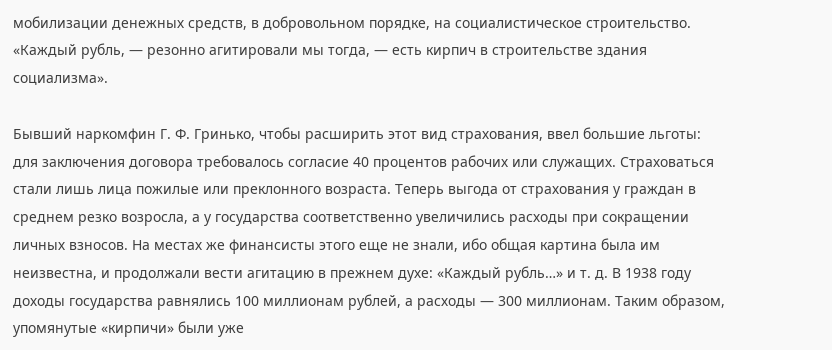мобилизации денежных средств, в добровольном порядке, на социалистическое строительство. «Каждый рубль, — резонно агитировали мы тогда, — есть кирпич в строительстве здания социализма».

Бывший наркомфин Г. Ф. Гринько, чтобы расширить этот вид страхования, ввел большие льготы: для заключения договора требовалось согласие 40 процентов рабочих или служащих. Страховаться стали лишь лица пожилые или преклонного возраста. Теперь выгода от страхования у граждан в среднем резко возросла, а у государства соответственно увеличились расходы при сокращении личных взносов. На местах же финансисты этого еще не знали, ибо общая картина была им неизвестна, и продолжали вести агитацию в прежнем духе: «Каждый рубль…» и т. д. В 1938 году доходы государства равнялись 100 миллионам рублей, а расходы — 300 миллионам. Таким образом, упомянутые «кирпичи» были уже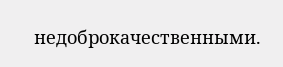недоброкачественными.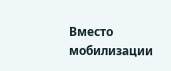Вместо мобилизации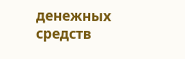денежных средств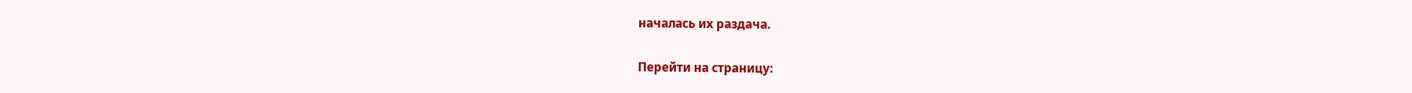началась их раздача.

Перейти на страницу: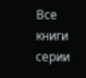Все книги серии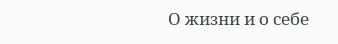О жизни и о себе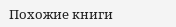Похожие книги